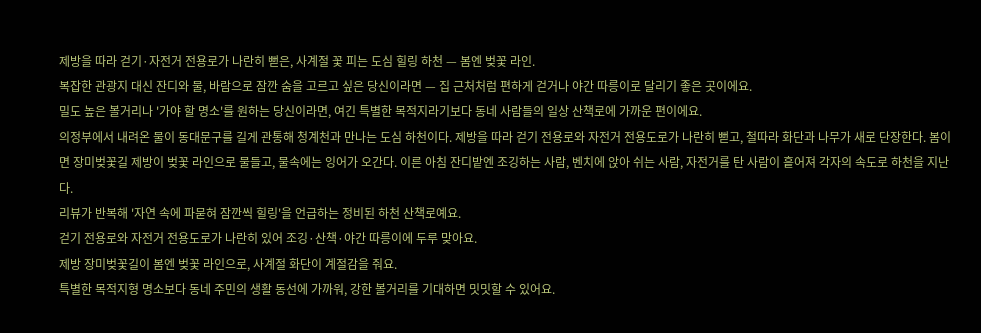제방을 따라 걷기·자전거 전용로가 나란히 뻗은, 사계절 꽃 피는 도심 힐링 하천 — 봄엔 벚꽃 라인.
복잡한 관광지 대신 잔디와 물, 바람으로 잠깐 숨을 고르고 싶은 당신이라면 — 집 근처처럼 편하게 걷거나 야간 따릉이로 달리기 좋은 곳이에요.
밀도 높은 볼거리나 '가야 할 명소'를 원하는 당신이라면, 여긴 특별한 목적지라기보다 동네 사람들의 일상 산책로에 가까운 편이에요.
의정부에서 내려온 물이 동대문구를 길게 관통해 청계천과 만나는 도심 하천이다. 제방을 따라 걷기 전용로와 자전거 전용도로가 나란히 뻗고, 철따라 화단과 나무가 새로 단장한다. 봄이면 장미벚꽃길 제방이 벚꽃 라인으로 물들고, 물속에는 잉어가 오간다. 이른 아침 잔디밭엔 조깅하는 사람, 벤치에 앉아 쉬는 사람, 자전거를 탄 사람이 흩어져 각자의 속도로 하천을 지난다.
리뷰가 반복해 '자연 속에 파묻혀 잠깐씩 힐링'을 언급하는 정비된 하천 산책로예요.
걷기 전용로와 자전거 전용도로가 나란히 있어 조깅·산책·야간 따릉이에 두루 맞아요.
제방 장미벚꽃길이 봄엔 벚꽃 라인으로, 사계절 화단이 계절감을 줘요.
특별한 목적지형 명소보다 동네 주민의 생활 동선에 가까워, 강한 볼거리를 기대하면 밋밋할 수 있어요.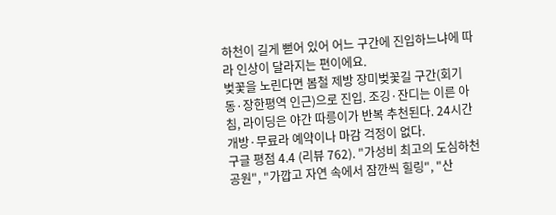하천이 길게 뻗어 있어 어느 구간에 진입하느냐에 따라 인상이 달라지는 편이에요.
벚꽃을 노린다면 봄철 제방 장미벚꽃길 구간(회기동·장한평역 인근)으로 진입. 조깅·잔디는 이른 아침, 라이딩은 야간 따릉이가 반복 추천된다. 24시간 개방·무료라 예약이나 마감 걱정이 없다.
구글 평점 4.4 (리뷰 762). "가성비 최고의 도심하천 공원", "가깝고 자연 속에서 잠깐씩 힐링", "산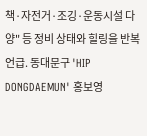책·자전거·조깅·운동시설 다양" 등 정비 상태와 힐링을 반복 언급. 동대문구 'HIP DONGDAEMUN' 홍보영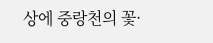상에 중랑천의 꽃·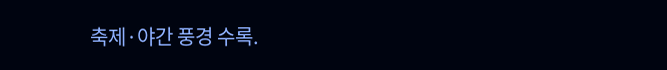축제·야간 풍경 수록.